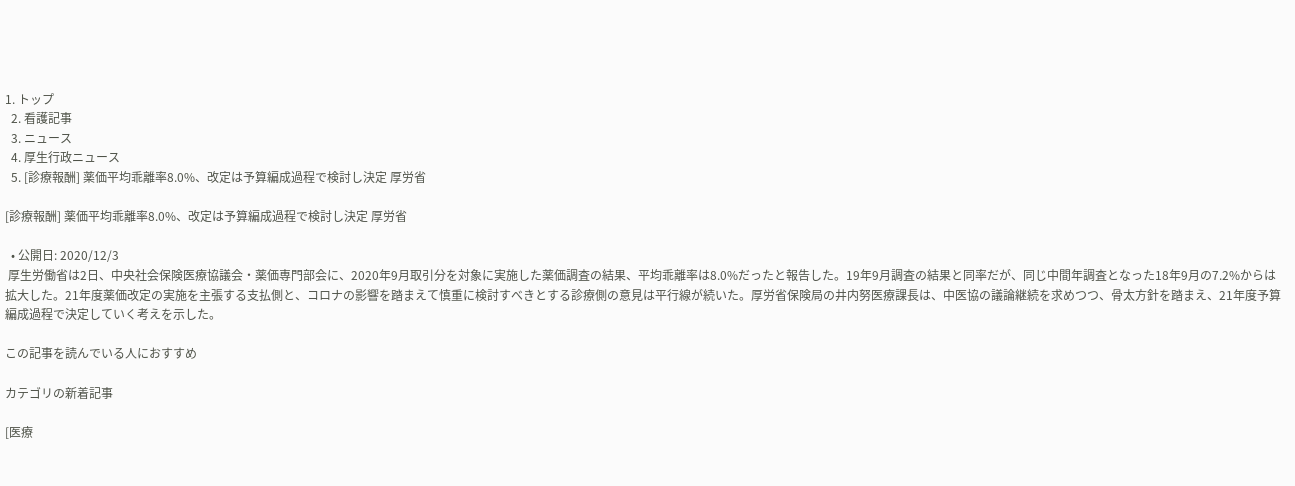1. トップ
  2. 看護記事
  3. ニュース
  4. 厚生行政ニュース
  5. [診療報酬] 薬価平均乖離率8.0%、改定は予算編成過程で検討し決定 厚労省

[診療報酬] 薬価平均乖離率8.0%、改定は予算編成過程で検討し決定 厚労省

  • 公開日: 2020/12/3
 厚生労働省は2日、中央社会保険医療協議会・薬価専門部会に、2020年9月取引分を対象に実施した薬価調査の結果、平均乖離率は8.0%だったと報告した。19年9月調査の結果と同率だが、同じ中間年調査となった18年9月の7.2%からは拡大した。21年度薬価改定の実施を主張する支払側と、コロナの影響を踏まえて慎重に検討すべきとする診療側の意見は平行線が続いた。厚労省保険局の井内努医療課長は、中医協の議論継続を求めつつ、骨太方針を踏まえ、21年度予算編成過程で決定していく考えを示した。

この記事を読んでいる人におすすめ

カテゴリの新着記事

[医療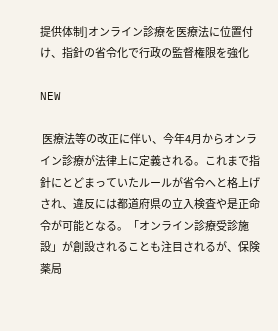提供体制]オンライン診療を医療法に位置付け、指針の省令化で行政の監督権限を強化

NEW

 医療法等の改正に伴い、今年4月からオンライン診療が法律上に定義される。これまで指針にとどまっていたルールが省令へと格上げされ、違反には都道府県の立入検査や是正命令が可能となる。「オンライン診療受診施設」が創設されることも注目されるが、保険薬局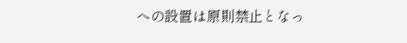への設置は原則禁止となっ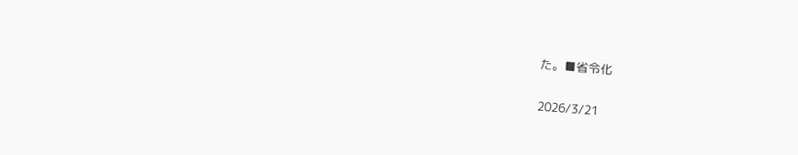た。■省令化

2026/3/21